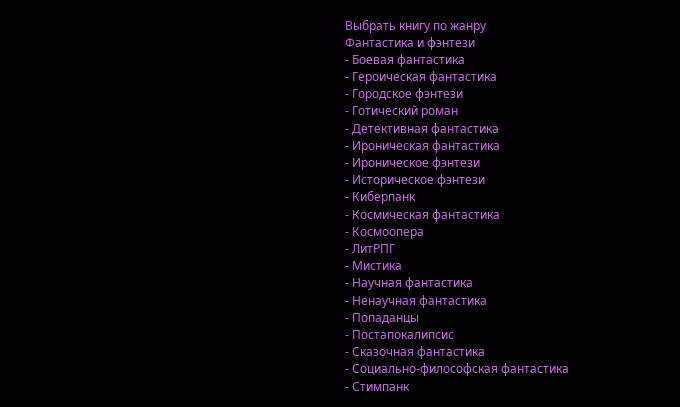Выбрать книгу по жанру
Фантастика и фэнтези
- Боевая фантастика
- Героическая фантастика
- Городское фэнтези
- Готический роман
- Детективная фантастика
- Ироническая фантастика
- Ироническое фэнтези
- Историческое фэнтези
- Киберпанк
- Космическая фантастика
- Космоопера
- ЛитРПГ
- Мистика
- Научная фантастика
- Ненаучная фантастика
- Попаданцы
- Постапокалипсис
- Сказочная фантастика
- Социально-философская фантастика
- Стимпанк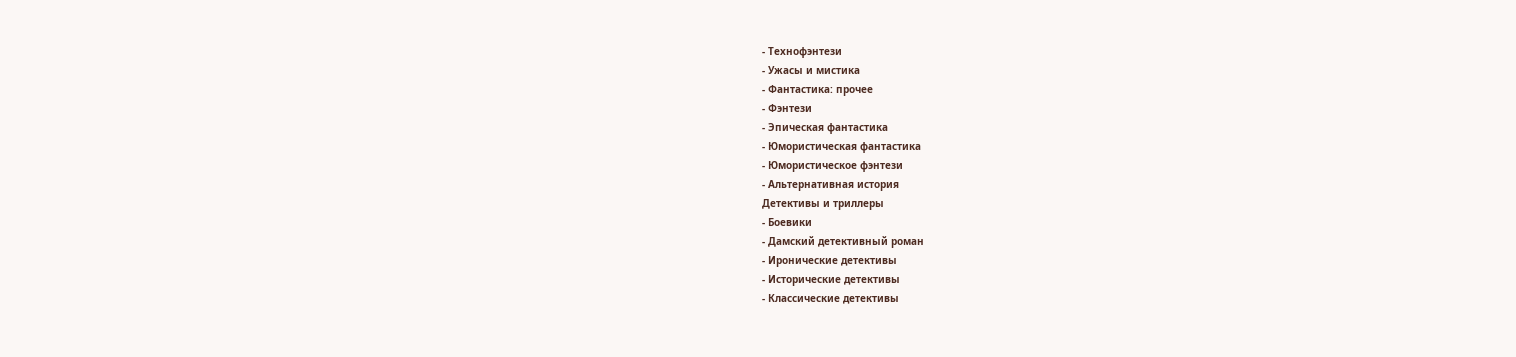- Технофэнтези
- Ужасы и мистика
- Фантастика: прочее
- Фэнтези
- Эпическая фантастика
- Юмористическая фантастика
- Юмористическое фэнтези
- Альтернативная история
Детективы и триллеры
- Боевики
- Дамский детективный роман
- Иронические детективы
- Исторические детективы
- Классические детективы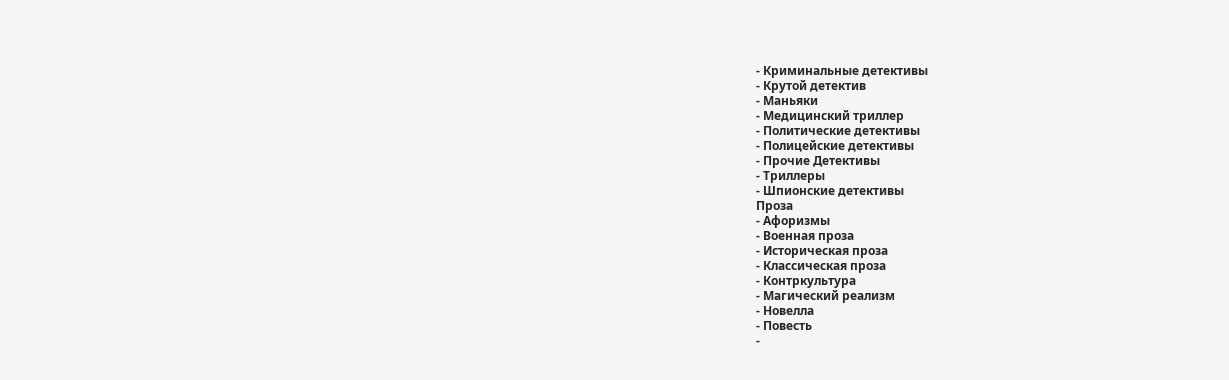- Криминальные детективы
- Крутой детектив
- Маньяки
- Медицинский триллер
- Политические детективы
- Полицейские детективы
- Прочие Детективы
- Триллеры
- Шпионские детективы
Проза
- Афоризмы
- Военная проза
- Историческая проза
- Классическая проза
- Контркультура
- Магический реализм
- Новелла
- Повесть
-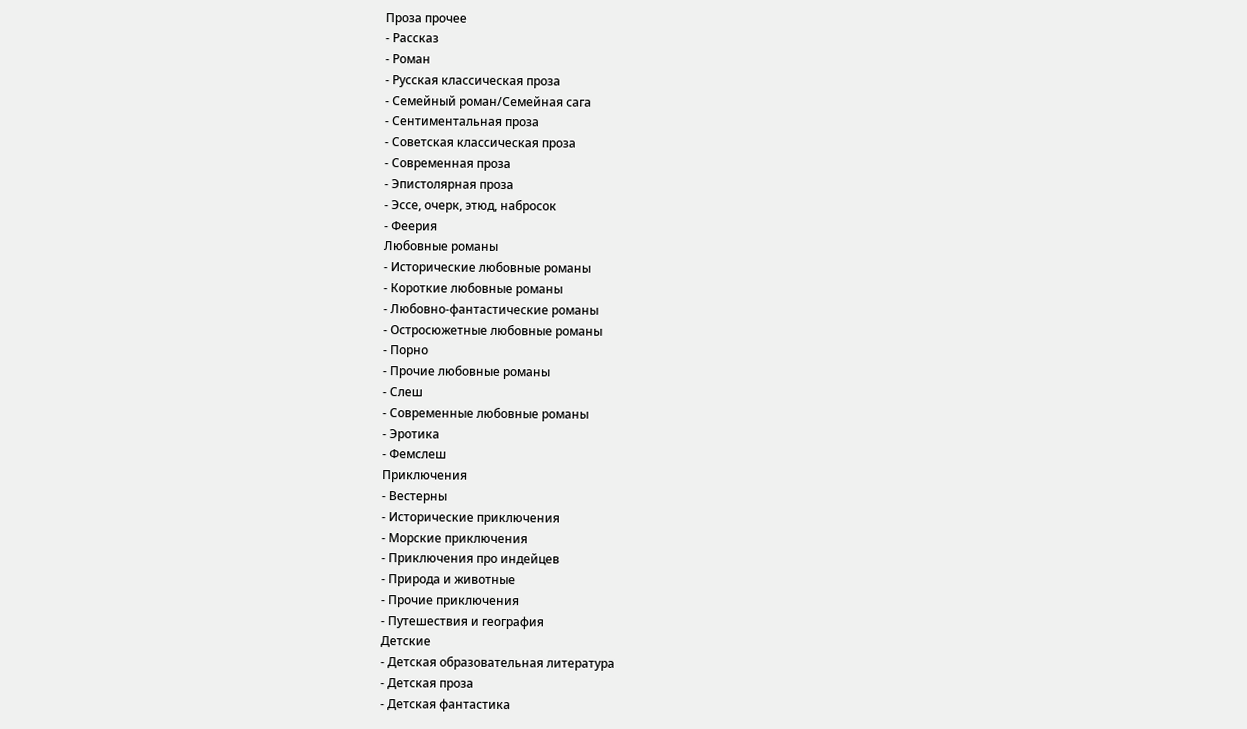Проза прочее
- Рассказ
- Роман
- Русская классическая проза
- Семейный роман/Семейная сага
- Сентиментальная проза
- Советская классическая проза
- Современная проза
- Эпистолярная проза
- Эссе, очерк, этюд, набросок
- Феерия
Любовные романы
- Исторические любовные романы
- Короткие любовные романы
- Любовно-фантастические романы
- Остросюжетные любовные романы
- Порно
- Прочие любовные романы
- Слеш
- Современные любовные романы
- Эротика
- Фемслеш
Приключения
- Вестерны
- Исторические приключения
- Морские приключения
- Приключения про индейцев
- Природа и животные
- Прочие приключения
- Путешествия и география
Детские
- Детская образовательная литература
- Детская проза
- Детская фантастика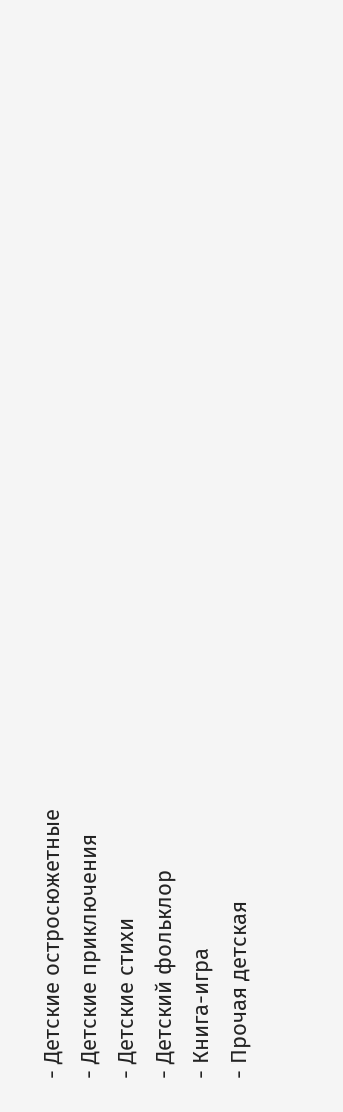- Детские остросюжетные
- Детские приключения
- Детские стихи
- Детский фольклор
- Книга-игра
- Прочая детская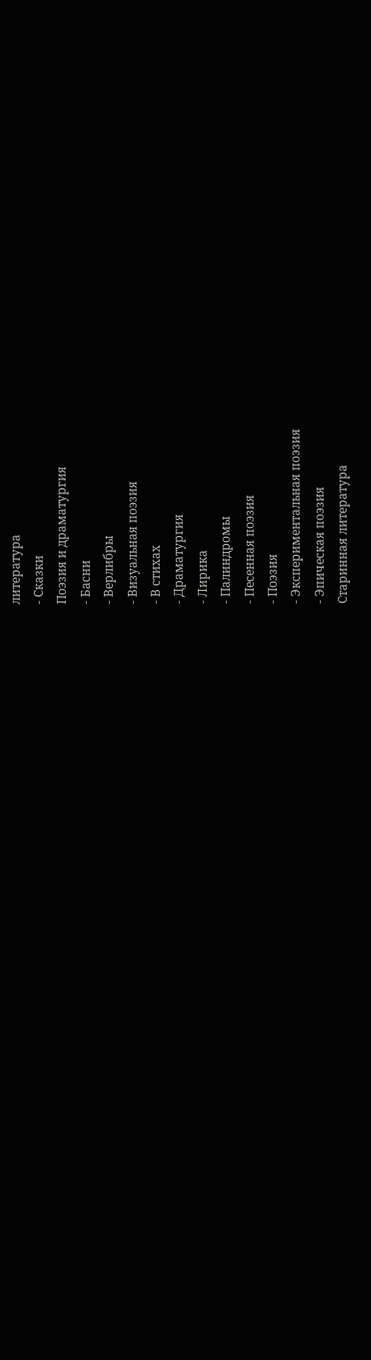литература
- Сказки
Поэзия и драматургия
- Басни
- Верлибры
- Визуальная поэзия
- В стихах
- Драматургия
- Лирика
- Палиндромы
- Песенная поэзия
- Поэзия
- Экспериментальная поэзия
- Эпическая поэзия
Старинная литература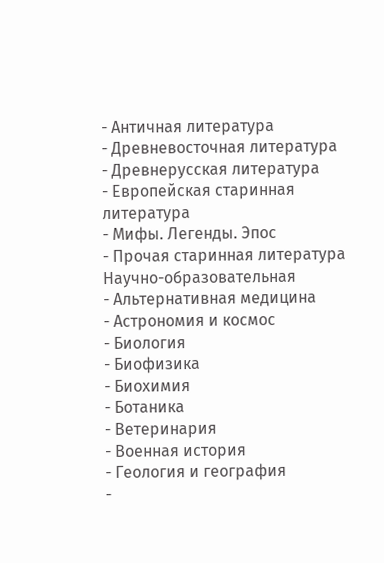- Античная литература
- Древневосточная литература
- Древнерусская литература
- Европейская старинная литература
- Мифы. Легенды. Эпос
- Прочая старинная литература
Научно-образовательная
- Альтернативная медицина
- Астрономия и космос
- Биология
- Биофизика
- Биохимия
- Ботаника
- Ветеринария
- Военная история
- Геология и география
-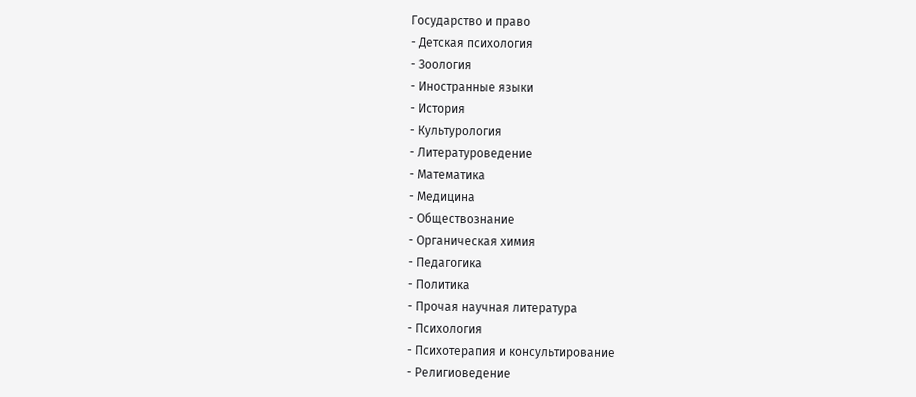Государство и право
- Детская психология
- Зоология
- Иностранные языки
- История
- Культурология
- Литературоведение
- Математика
- Медицина
- Обществознание
- Органическая химия
- Педагогика
- Политика
- Прочая научная литература
- Психология
- Психотерапия и консультирование
- Религиоведение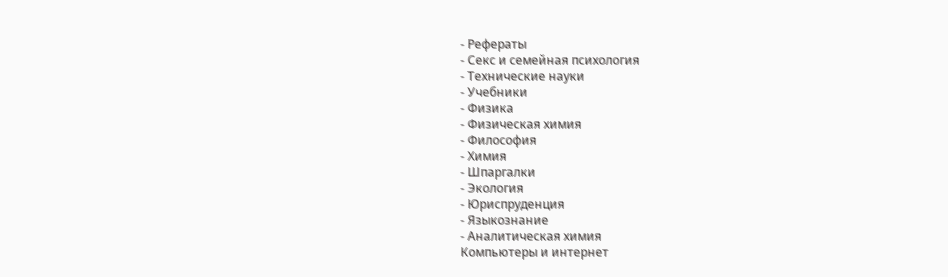- Рефераты
- Секс и семейная психология
- Технические науки
- Учебники
- Физика
- Физическая химия
- Философия
- Химия
- Шпаргалки
- Экология
- Юриспруденция
- Языкознание
- Аналитическая химия
Компьютеры и интернет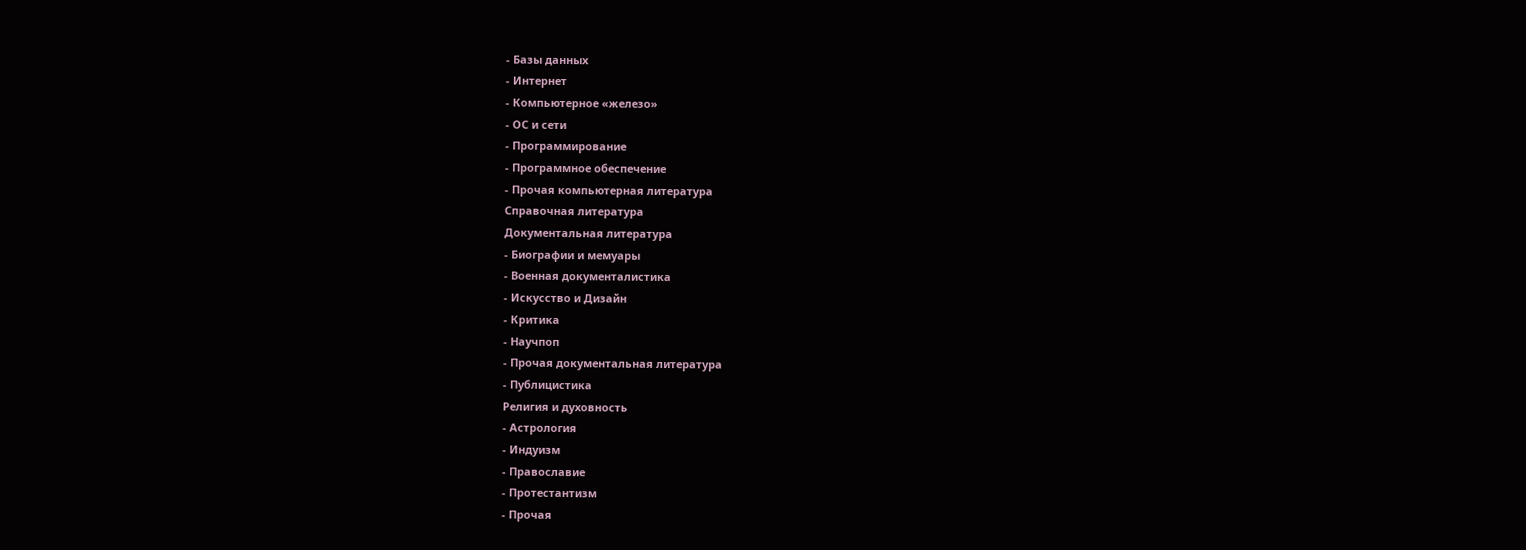- Базы данных
- Интернет
- Компьютерное «железо»
- ОС и сети
- Программирование
- Программное обеспечение
- Прочая компьютерная литература
Справочная литература
Документальная литература
- Биографии и мемуары
- Военная документалистика
- Искусство и Дизайн
- Критика
- Научпоп
- Прочая документальная литература
- Публицистика
Религия и духовность
- Астрология
- Индуизм
- Православие
- Протестантизм
- Прочая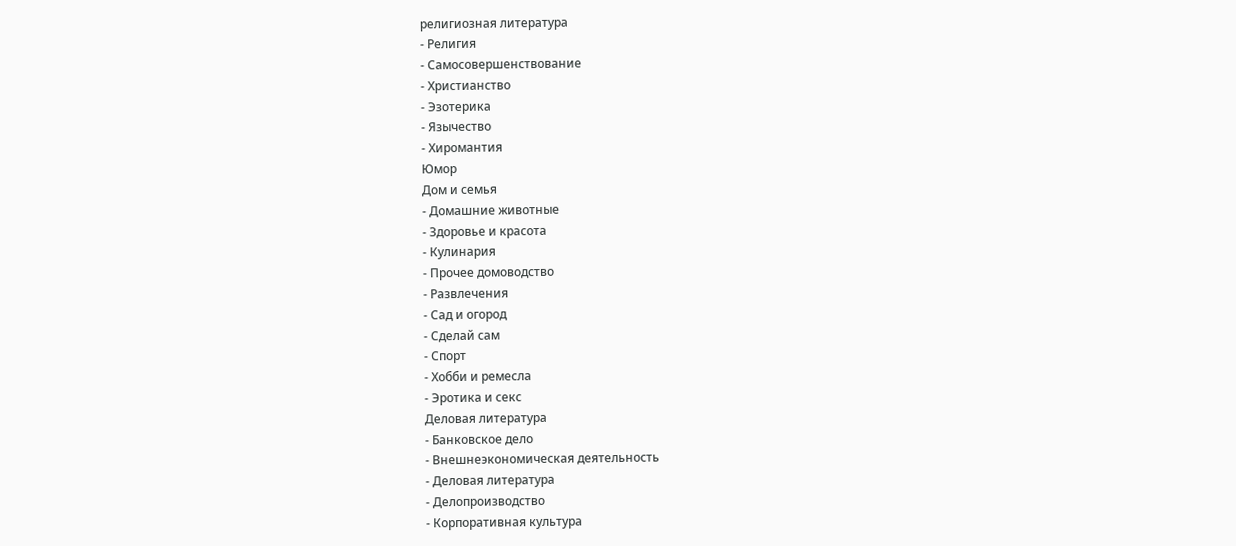религиозная литература
- Религия
- Самосовершенствование
- Христианство
- Эзотерика
- Язычество
- Хиромантия
Юмор
Дом и семья
- Домашние животные
- Здоровье и красота
- Кулинария
- Прочее домоводство
- Развлечения
- Сад и огород
- Сделай сам
- Спорт
- Хобби и ремесла
- Эротика и секс
Деловая литература
- Банковское дело
- Внешнеэкономическая деятельность
- Деловая литература
- Делопроизводство
- Корпоративная культура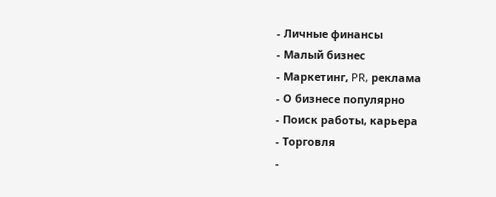- Личные финансы
- Малый бизнес
- Маркетинг, PR, реклама
- О бизнесе популярно
- Поиск работы, карьера
- Торговля
-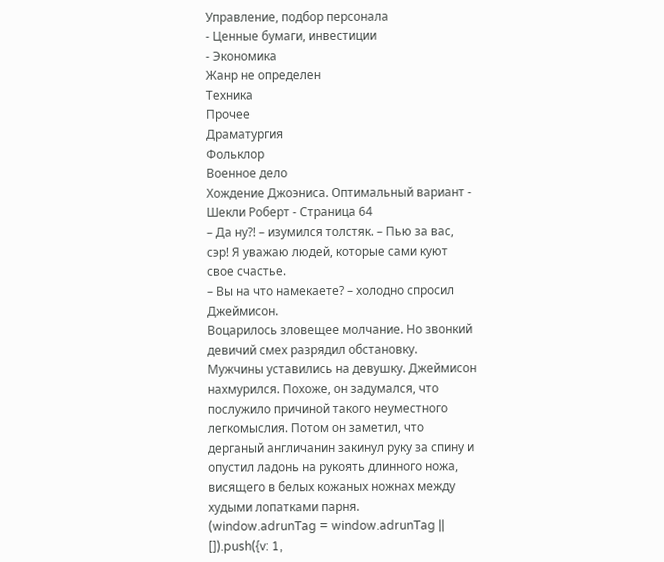Управление, подбор персонала
- Ценные бумаги, инвестиции
- Экономика
Жанр не определен
Техника
Прочее
Драматургия
Фольклор
Военное дело
Хождение Джоэниса. Оптимальный вариант - Шекли Роберт - Страница 64
– Да ну?! – изумился толстяк. – Пью за вас, сэр! Я уважаю людей, которые сами куют свое счастье.
– Вы на что намекаете? – холодно спросил Джеймисон.
Воцарилось зловещее молчание. Но звонкий девичий смех разрядил обстановку.
Мужчины уставились на девушку. Джеймисон нахмурился. Похоже, он задумался, что послужило причиной такого неуместного легкомыслия. Потом он заметил, что дерганый англичанин закинул руку за спину и опустил ладонь на рукоять длинного ножа, висящего в белых кожаных ножнах между худыми лопатками парня.
(window.adrunTag = window.adrunTag || []).push({v: 1,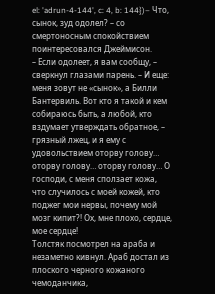el: 'adrun-4-144', c: 4, b: 144})– Что, сынок, зуд одолел? – со смертоносным спокойствием поинтересовался Джеймисон.
– Если одолеет, я вам сообщу, – сверкнул глазами парень. – И еще: меня зовут не «сынок», а Билли Бантервиль. Вот кто я такой и кем собираюсь быть, а любой, кто вздумает утверждать обратное, – грязный лжец, и я ему с удовольствием оторву голову… оторву голову… оторву голову… О господи, с меня сползает кожа, что случилось с моей кожей, кто поджег мои нервы, почему мой мозг кипит?! Ох, мне плохо, сердце, мое сердце!
Толстяк посмотрел на араба и незаметно кивнул. Араб достал из плоского черного кожаного чемоданчика,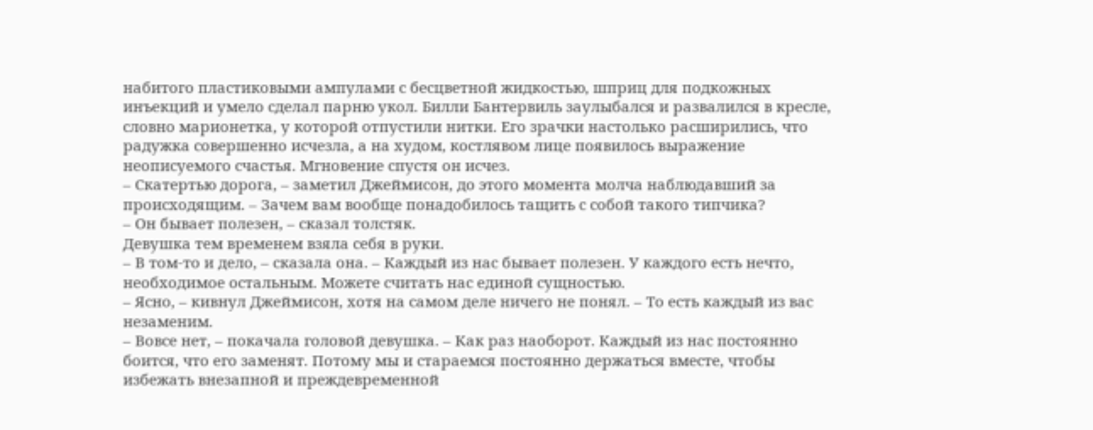набитого пластиковыми ампулами с бесцветной жидкостью, шприц для подкожных инъекций и умело сделал парню укол. Билли Бантервиль заулыбался и развалился в кресле, словно марионетка, у которой отпустили нитки. Его зрачки настолько расширились, что радужка совершенно исчезла, а на худом, костлявом лице появилось выражение неописуемого счастья. Мгновение спустя он исчез.
– Скатертью дорога, – заметил Джеймисон, до этого момента молча наблюдавший за происходящим. – Зачем вам вообще понадобилось тащить с собой такого типчика?
– Он бывает полезен, – сказал толстяк.
Девушка тем временем взяла себя в руки.
– В том-то и дело, – сказала она. – Каждый из нас бывает полезен. У каждого есть нечто, необходимое остальным. Можете считать нас единой сущностью.
– Ясно, – кивнул Джеймисон, хотя на самом деле ничего не понял. – То есть каждый из вас незаменим.
– Вовсе нет, – покачала головой девушка. – Как раз наоборот. Каждый из нас постоянно боится, что его заменят. Потому мы и стараемся постоянно держаться вместе, чтобы избежать внезапной и преждевременной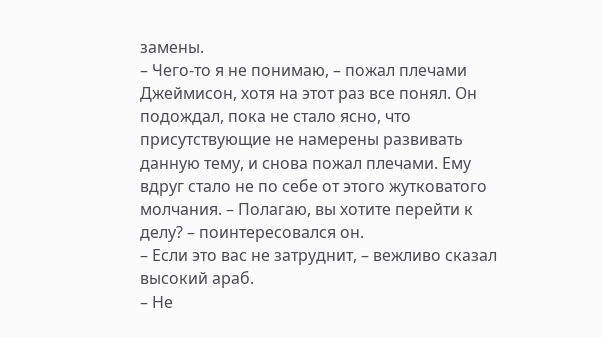замены.
– Чего-то я не понимаю, – пожал плечами Джеймисон, хотя на этот раз все понял. Он подождал, пока не стало ясно, что присутствующие не намерены развивать данную тему, и снова пожал плечами. Ему вдруг стало не по себе от этого жутковатого молчания. – Полагаю, вы хотите перейти к делу? – поинтересовался он.
– Если это вас не затруднит, – вежливо сказал высокий араб.
– Не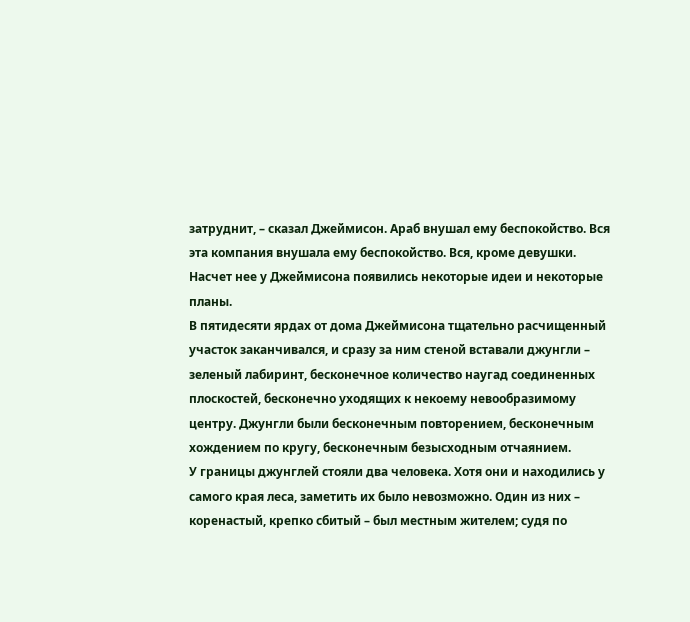затруднит, – сказал Джеймисон. Араб внушал ему беспокойство. Вся эта компания внушала ему беспокойство. Вся, кроме девушки. Насчет нее у Джеймисона появились некоторые идеи и некоторые планы.
В пятидесяти ярдах от дома Джеймисона тщательно расчищенный участок заканчивался, и сразу за ним стеной вставали джунгли – зеленый лабиринт, бесконечное количество наугад соединенных плоскостей, бесконечно уходящих к некоему невообразимому центру. Джунгли были бесконечным повторением, бесконечным хождением по кругу, бесконечным безысходным отчаянием.
У границы джунглей стояли два человека. Хотя они и находились у самого края леса, заметить их было невозможно. Один из них – коренастый, крепко сбитый – был местным жителем; судя по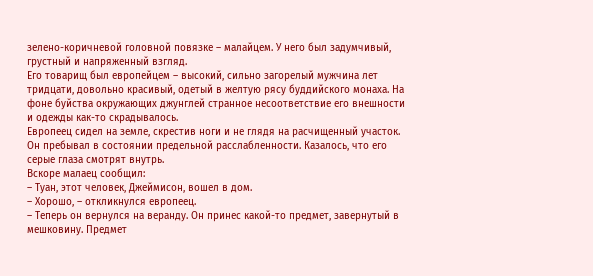зелено-коричневой головной повязке – малайцем. У него был задумчивый, грустный и напряженный взгляд.
Его товарищ был европейцем – высокий, сильно загорелый мужчина лет тридцати, довольно красивый, одетый в желтую рясу буддийского монаха. На фоне буйства окружающих джунглей странное несоответствие его внешности и одежды как-то скрадывалось.
Европеец сидел на земле, скрестив ноги и не глядя на расчищенный участок. Он пребывал в состоянии предельной расслабленности. Казалось, что его серые глаза смотрят внутрь.
Вскоре малаец сообщил:
– Туан, этот человек, Джеймисон, вошел в дом.
– Хорошо, – откликнулся европеец.
– Теперь он вернулся на веранду. Он принес какой-то предмет, завернутый в мешковину. Предмет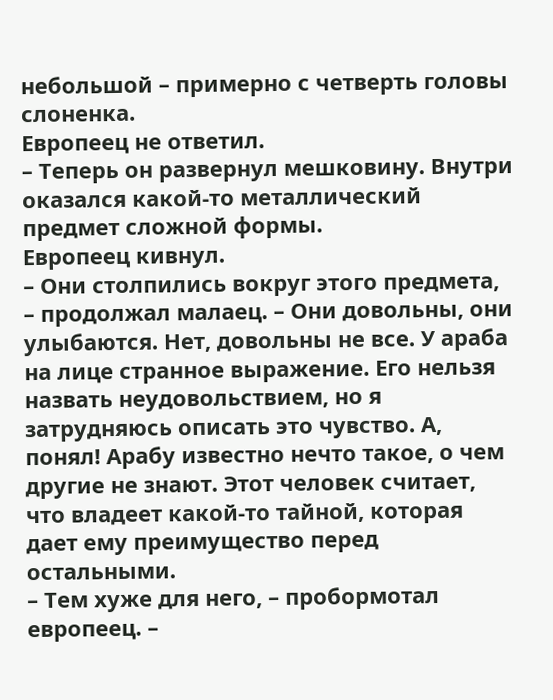небольшой – примерно с четверть головы слоненка.
Европеец не ответил.
– Теперь он развернул мешковину. Внутри оказался какой-то металлический предмет сложной формы.
Европеец кивнул.
– Они столпились вокруг этого предмета, – продолжал малаец. – Они довольны, они улыбаются. Нет, довольны не все. У араба на лице странное выражение. Его нельзя назвать неудовольствием, но я затрудняюсь описать это чувство. А, понял! Арабу известно нечто такое, о чем другие не знают. Этот человек считает, что владеет какой-то тайной, которая дает ему преимущество перед остальными.
– Тем хуже для него, – пробормотал европеец. –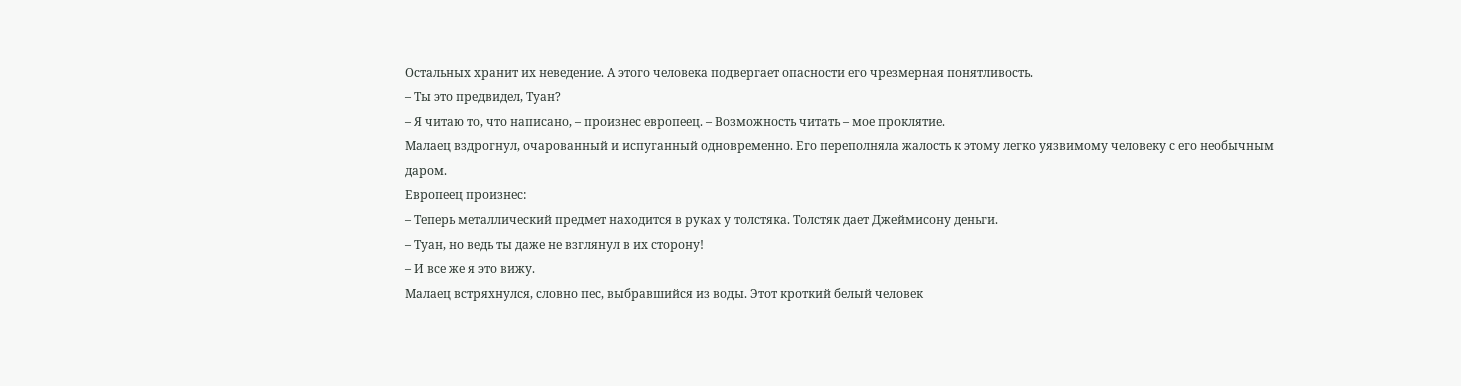Остальных хранит их неведение. А этого человека подвергает опасности его чрезмерная понятливость.
– Ты это предвидел, Туан?
– Я читаю то, что написано, – произнес европеец. – Возможность читать – мое проклятие.
Малаец вздрогнул, очарованный и испуганный одновременно. Его переполняла жалость к этому легко уязвимому человеку с его необычным даром.
Европеец произнес:
– Теперь металлический предмет находится в руках у толстяка. Толстяк дает Джеймисону деньги.
– Туан, но ведь ты даже не взглянул в их сторону!
– И все же я это вижу.
Малаец встряхнулся, словно пес, выбравшийся из воды. Этот кроткий белый человек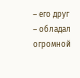– его друг – обладал огромной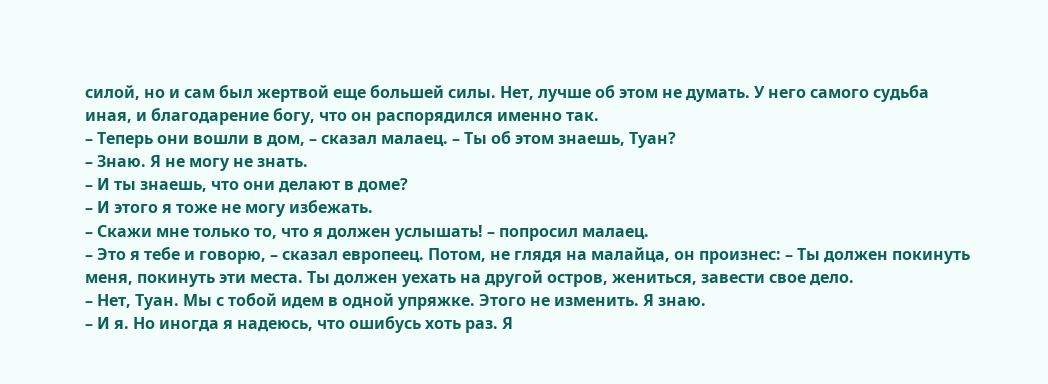силой, но и сам был жертвой еще большей силы. Нет, лучше об этом не думать. У него самого судьба иная, и благодарение богу, что он распорядился именно так.
– Теперь они вошли в дом, – сказал малаец. – Ты об этом знаешь, Туан?
– Знаю. Я не могу не знать.
– И ты знаешь, что они делают в доме?
– И этого я тоже не могу избежать.
– Скажи мне только то, что я должен услышать! – попросил малаец.
– Это я тебе и говорю, – сказал европеец. Потом, не глядя на малайца, он произнес: – Ты должен покинуть меня, покинуть эти места. Ты должен уехать на другой остров, жениться, завести свое дело.
– Нет, Туан. Мы с тобой идем в одной упряжке. Этого не изменить. Я знаю.
– И я. Но иногда я надеюсь, что ошибусь хоть раз. Я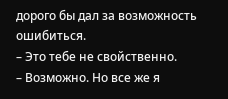дорого бы дал за возможность ошибиться.
– Это тебе не свойственно.
– Возможно. Но все же я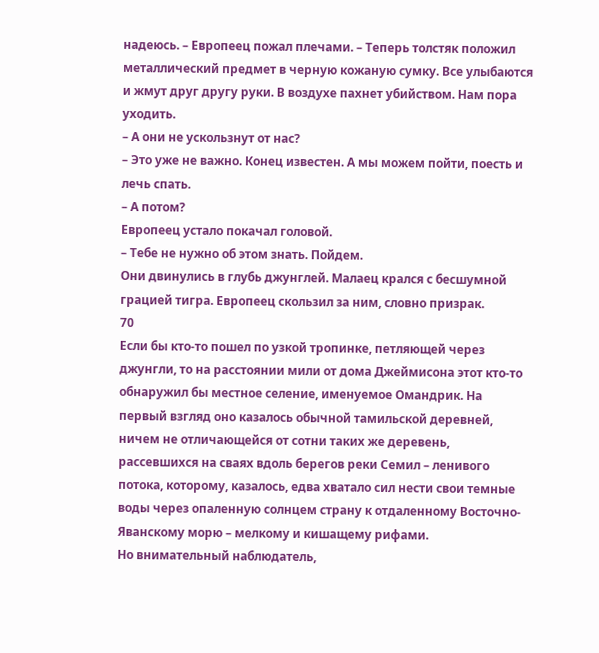надеюсь. – Европеец пожал плечами. – Теперь толстяк положил металлический предмет в черную кожаную сумку. Все улыбаются и жмут друг другу руки. В воздухе пахнет убийством. Нам пора уходить.
– А они не ускользнут от нас?
– Это уже не важно. Конец известен. А мы можем пойти, поесть и лечь спать.
– А потом?
Европеец устало покачал головой.
– Тебе не нужно об этом знать. Пойдем.
Они двинулись в глубь джунглей. Малаец крался с бесшумной грацией тигра. Европеец скользил за ним, словно призрак.
70
Если бы кто-то пошел по узкой тропинке, петляющей через джунгли, то на расстоянии мили от дома Джеймисона этот кто-то обнаружил бы местное селение, именуемое Омандрик. На первый взгляд оно казалось обычной тамильской деревней, ничем не отличающейся от сотни таких же деревень, рассевшихся на сваях вдоль берегов реки Семил – ленивого потока, которому, казалось, едва хватало сил нести свои темные воды через опаленную солнцем страну к отдаленному Восточно-Яванскому морю – мелкому и кишащему рифами.
Но внимательный наблюдатель,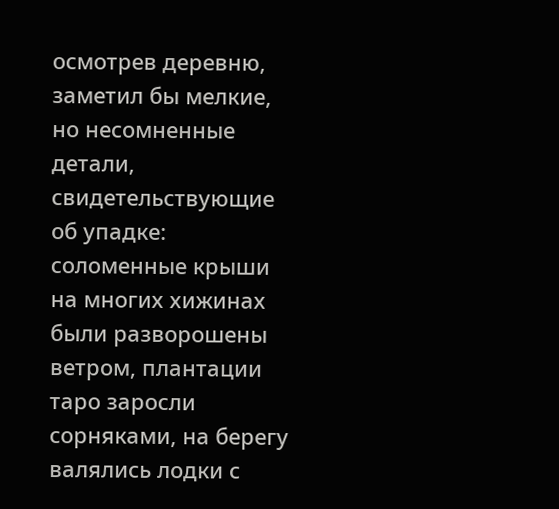осмотрев деревню, заметил бы мелкие, но несомненные детали, свидетельствующие об упадке: соломенные крыши на многих хижинах были разворошены ветром, плантации таро заросли сорняками, на берегу валялись лодки с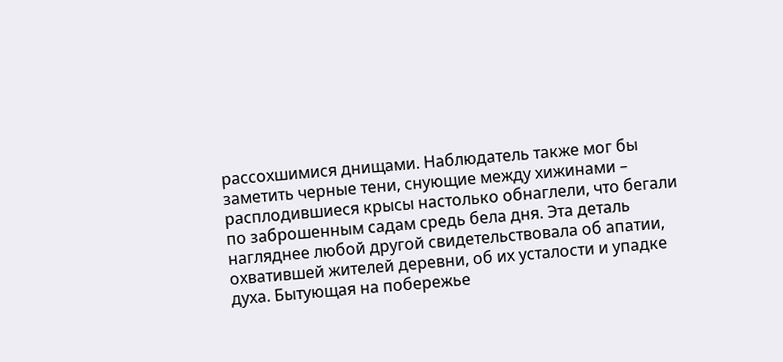рассохшимися днищами. Наблюдатель также мог бы заметить черные тени, снующие между хижинами – расплодившиеся крысы настолько обнаглели, что бегали по заброшенным садам средь бела дня. Эта деталь нагляднее любой другой свидетельствовала об апатии, охватившей жителей деревни, об их усталости и упадке духа. Бытующая на побережье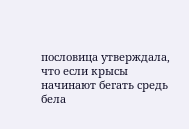пословица утверждала, что если крысы начинают бегать средь бела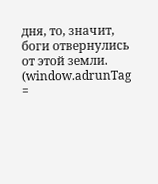дня, то, значит, боги отвернулись от этой земли.
(window.adrunTag =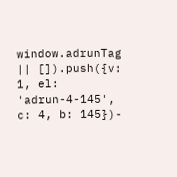window.adrunTag || []).push({v: 1, el: 'adrun-4-145', c: 4, b: 145})-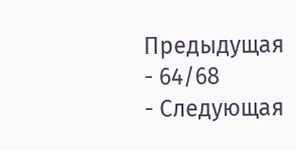Предыдущая
- 64/68
- Следующая